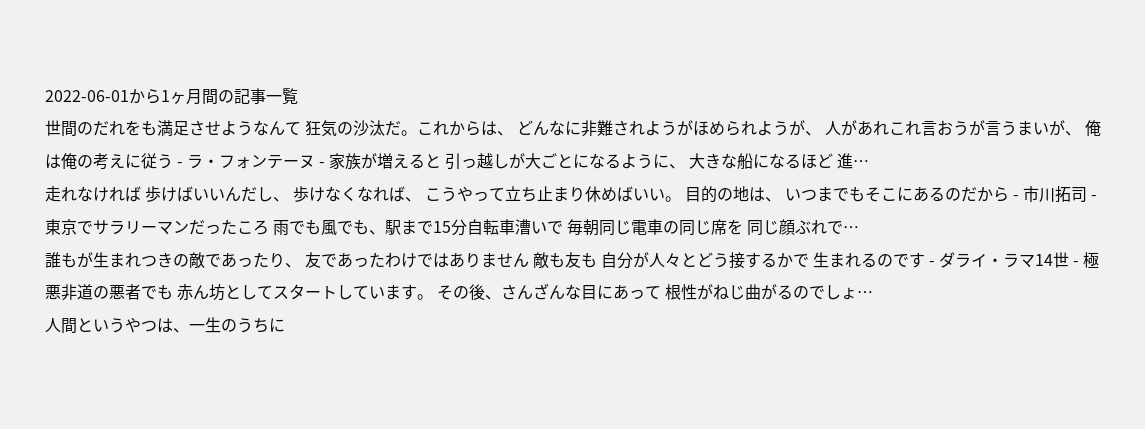2022-06-01から1ヶ月間の記事一覧
世間のだれをも満足させようなんて 狂気の沙汰だ。これからは、 どんなに非難されようがほめられようが、 人があれこれ言おうが言うまいが、 俺は俺の考えに従う - ラ・フォンテーヌ - 家族が増えると 引っ越しが大ごとになるように、 大きな船になるほど 進…
走れなければ 歩けばいいんだし、 歩けなくなれば、 こうやって立ち止まり休めばいい。 目的の地は、 いつまでもそこにあるのだから - 市川拓司 - 東京でサラリーマンだったころ 雨でも風でも、駅まで15分自転車漕いで 毎朝同じ電車の同じ席を 同じ顔ぶれで…
誰もが生まれつきの敵であったり、 友であったわけではありません 敵も友も 自分が人々とどう接するかで 生まれるのです - ダライ・ラマ14世 - 極悪非道の悪者でも 赤ん坊としてスタートしています。 その後、さんざんな目にあって 根性がねじ曲がるのでしょ…
人間というやつは、一生のうちに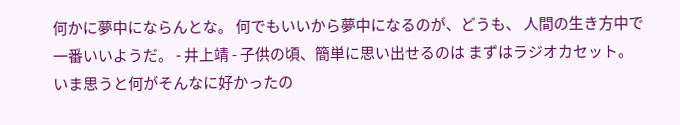何かに夢中にならんとな。 何でもいいから夢中になるのが、どうも、 人間の生き方中で一番いいようだ。 - 井上靖 - 子供の頃、簡単に思い出せるのは まずはラジオカセット。 いま思うと何がそんなに好かったの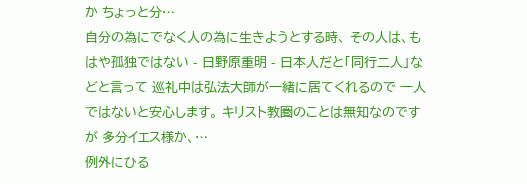か ちょっと分…
自分の為にでなく人の為に生きようとする時、 その人は、もはや孤独ではない - 日野原重明 - 日本人だと「同行二人」などと言って 巡礼中は弘法大師が一緒に居てくれるので 一人ではないと安心します。 キリスト教圏のことは無知なのですが 多分イエス様か、…
例外にひる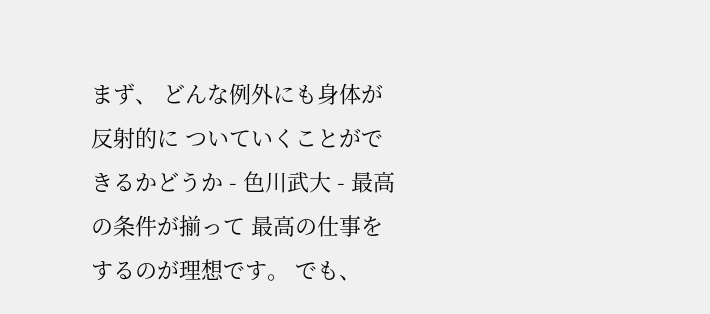まず、 どんな例外にも身体が反射的に ついていくことができるかどうか - 色川武大 - 最高の条件が揃って 最高の仕事をするのが理想です。 でも、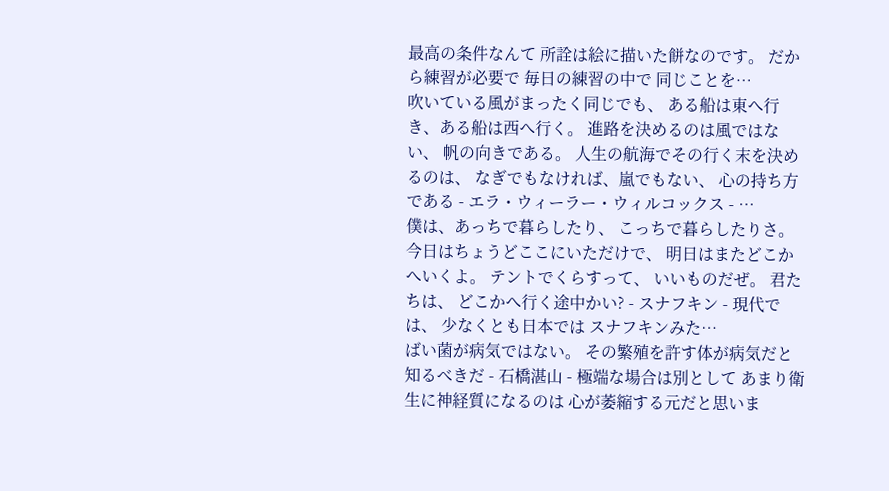最高の条件なんて 所詮は絵に描いた餅なのです。 だから練習が必要で 毎日の練習の中で 同じことを…
吹いている風がまったく同じでも、 ある船は東へ行き、ある船は西へ行く。 進路を決めるのは風ではない、 帆の向きである。 人生の航海でその行く末を決めるのは、 なぎでもなければ、嵐でもない、 心の持ち方である - エラ・ウィーラー・ウィルコックス - …
僕は、あっちで暮らしたり、 こっちで暮らしたりさ。 今日はちょうどここにいただけで、 明日はまたどこかへいくよ。 テントでくらすって、 いいものだぜ。 君たちは、 どこかへ行く途中かい? - スナフキン - 現代では、 少なくとも日本では スナフキンみた…
ばい菌が病気ではない。 その繁殖を許す体が病気だと知るべきだ - 石橋湛山 - 極端な場合は別として あまり衛生に神経質になるのは 心が萎縮する元だと思いま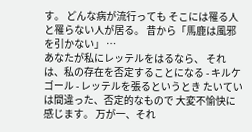す。 どんな病が流行っても そこには罹る人と罹らない人が居る。 昔から「馬鹿は風邪を引かない」 …
あなたが私にレッテルをはるなら、 それは、私の存在を否定することになる - キルケゴール - レッテルを張るというとき たいていは間違った、否定的なもので 大変不愉快に感じます。 万が一、それ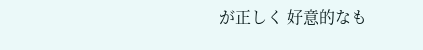が正しく 好意的なも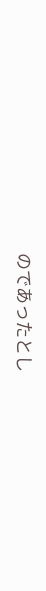のであったとし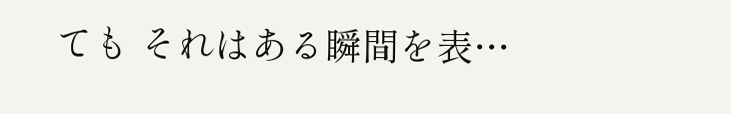ても それはある瞬間を表…